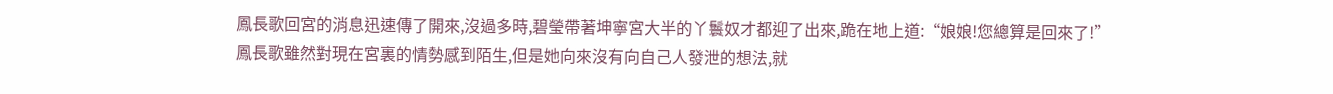鳳長歌回宮的消息迅速傳了開來,沒過多時,碧瑩帶著坤寧宮大半的丫鬟奴才都迎了出來,跪在地上道:“娘娘!您總算是回來了!”
鳳長歌雖然對現在宮裏的情勢感到陌生,但是她向來沒有向自己人發泄的想法,就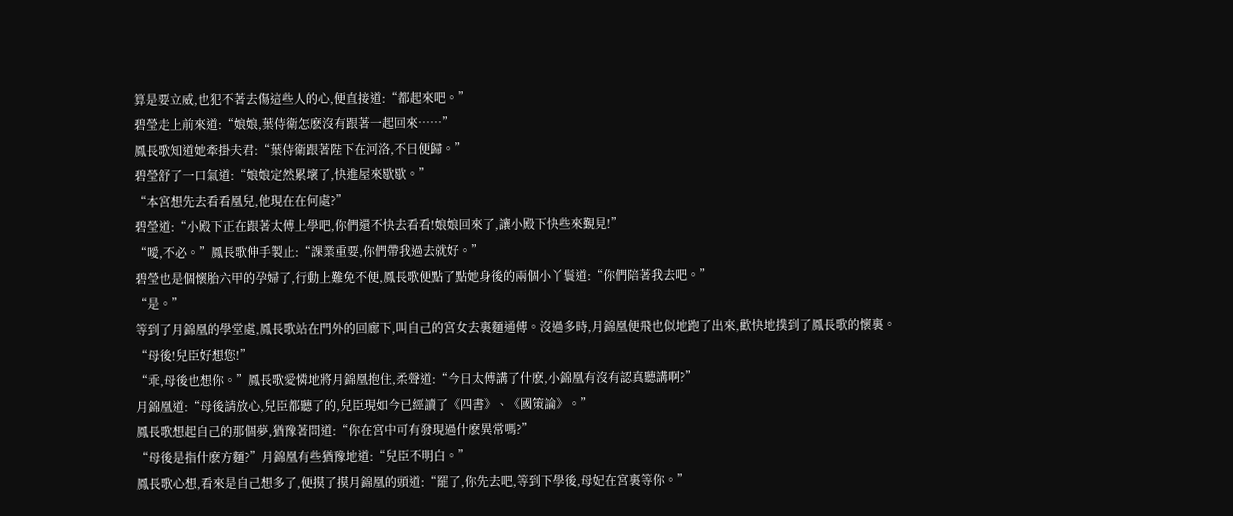算是要立威,也犯不著去傷這些人的心,便直接道:“都起來吧。”
碧瑩走上前來道:“娘娘,葉侍衛怎麽沒有跟著一起回來……”
鳳長歌知道她牽掛夫君:“葉侍衛跟著陛下在河洛,不日便歸。”
碧瑩舒了一口氣道:“娘娘定然累壞了,快進屋來歇歇。”
“本宮想先去看看凰兒,他現在在何處?”
碧瑩道:“小殿下正在跟著太傅上學吧,你們還不快去看看!娘娘回來了,讓小殿下快些來覲見!”
“噯,不必。”鳳長歌伸手製止:“課業重要,你們帶我過去就好。”
碧瑩也是個懷胎六甲的孕婦了,行動上難免不便,鳳長歌便點了點她身後的兩個小丫鬟道:“你們陪著我去吧。”
“是。”
等到了月錦凰的學堂處,鳳長歌站在門外的回廊下,叫自己的宮女去裏麵通傳。沒過多時,月錦凰便飛也似地跑了出來,歡快地撲到了鳳長歌的懷裏。
“母後!兒臣好想您!”
“乖,母後也想你。”鳳長歌愛憐地將月錦凰抱住,柔聲道:“今日太傅講了什麽,小錦凰有沒有認真聽講啊?”
月錦凰道:“母後請放心,兒臣都聽了的,兒臣現如今已經讀了《四書》、《國策論》。”
鳳長歌想起自己的那個夢,猶豫著問道:“你在宮中可有發現過什麽異常嗎?”
“母後是指什麽方麵?”月錦凰有些猶豫地道:“兒臣不明白。”
鳳長歌心想,看來是自己想多了,便摸了摸月錦凰的頭道:“罷了,你先去吧,等到下學後,母妃在宮裏等你。”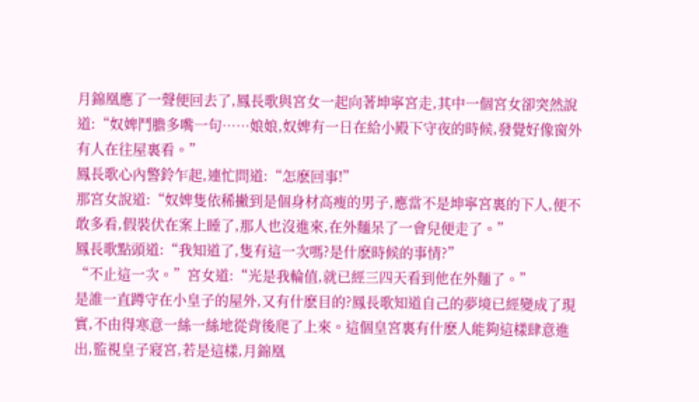月錦凰應了一聲便回去了,鳳長歌與宮女一起向著坤寧宮走,其中一個宮女卻突然說道:“奴婢鬥膽多嘴一句……娘娘,奴婢有一日在給小殿下守夜的時候,發覺好像窗外有人在往屋裏看。”
鳳長歌心內警鈴乍起,連忙問道:“怎麽回事!”
那宮女說道:“奴婢隻依稀撇到是個身材高瘦的男子,應當不是坤寧宮裏的下人,便不敢多看,假裝伏在案上睡了,那人也沒進來,在外麵呆了一會兒便走了。”
鳳長歌點頭道:“我知道了,隻有這一次嗎?是什麽時候的事情?”
“不止這一次。”宮女道:“光是我輪值,就已經三四天看到他在外麵了。”
是誰一直蹲守在小皇子的屋外,又有什麽目的?鳳長歌知道自己的夢境已經變成了現實,不由得寒意一絲一絲地從背後爬了上來。這個皇宮裏有什麽人能夠這樣肆意進出,監視皇子寢宮,若是這樣,月錦凰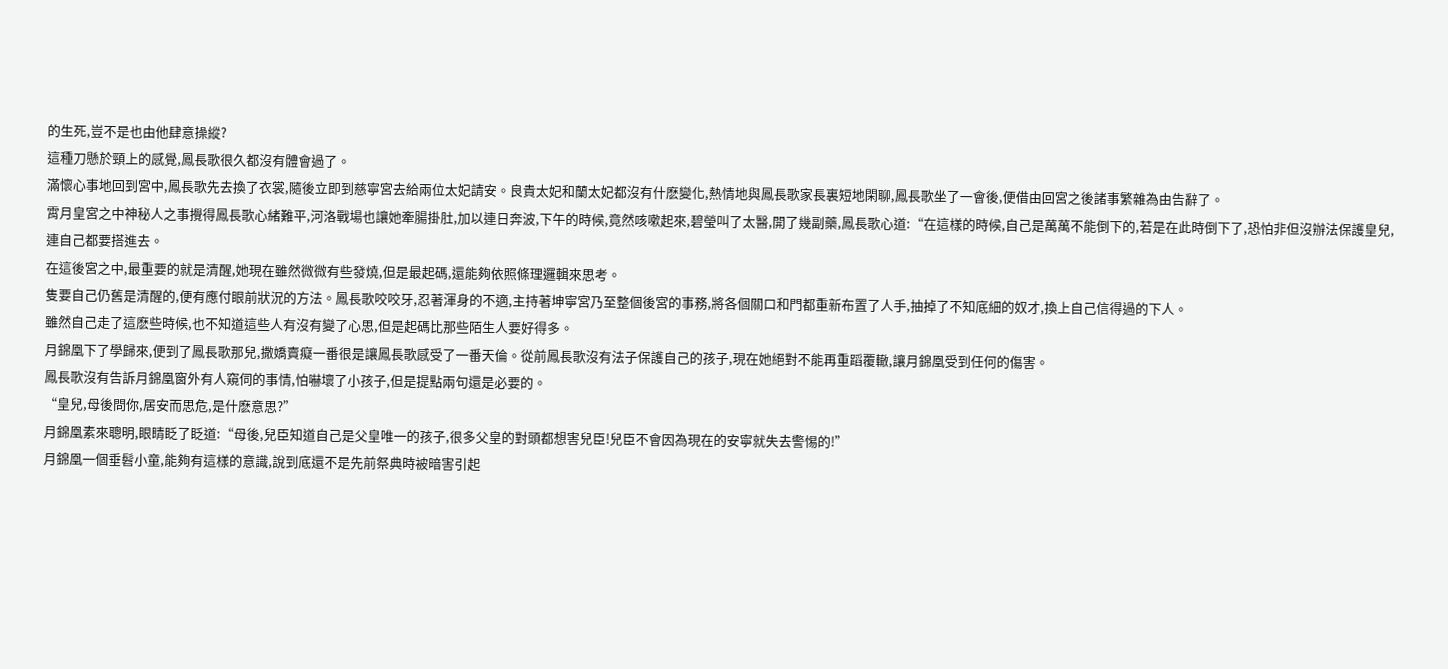的生死,豈不是也由他肆意操縱?
這種刀懸於頸上的感覺,鳳長歌很久都沒有體會過了。
滿懷心事地回到宮中,鳳長歌先去換了衣裳,隨後立即到慈寧宮去給兩位太妃請安。良貴太妃和蘭太妃都沒有什麽變化,熱情地與鳳長歌家長裏短地閑聊,鳳長歌坐了一會後,便借由回宮之後諸事繁雜為由告辭了。
霄月皇宮之中神秘人之事攪得鳳長歌心緒難平,河洛戰場也讓她牽腸掛肚,加以連日奔波,下午的時候,竟然咳嗽起來,碧瑩叫了太醫,開了幾副藥,鳳長歌心道:“在這樣的時候,自己是萬萬不能倒下的,若是在此時倒下了,恐怕非但沒辦法保護皇兒,連自己都要搭進去。
在這後宮之中,最重要的就是清醒,她現在雖然微微有些發燒,但是最起碼,還能夠依照條理邏輯來思考。
隻要自己仍舊是清醒的,便有應付眼前狀況的方法。鳳長歌咬咬牙,忍著渾身的不適,主持著坤寧宮乃至整個後宮的事務,將各個關口和門都重新布置了人手,抽掉了不知底細的奴才,換上自己信得過的下人。
雖然自己走了這麽些時候,也不知道這些人有沒有變了心思,但是起碼比那些陌生人要好得多。
月錦凰下了學歸來,便到了鳳長歌那兒,撒嬌賣癡一番很是讓鳳長歌感受了一番天倫。從前鳳長歌沒有法子保護自己的孩子,現在她絕對不能再重蹈覆轍,讓月錦凰受到任何的傷害。
鳳長歌沒有告訴月錦凰窗外有人窺伺的事情,怕嚇壞了小孩子,但是提點兩句還是必要的。
“皇兒,母後問你,居安而思危,是什麽意思?”
月錦凰素來聰明,眼睛眨了眨道:“母後,兒臣知道自己是父皇唯一的孩子,很多父皇的對頭都想害兒臣!兒臣不會因為現在的安寧就失去警惕的!”
月錦凰一個垂髫小童,能夠有這樣的意識,說到底還不是先前祭典時被暗害引起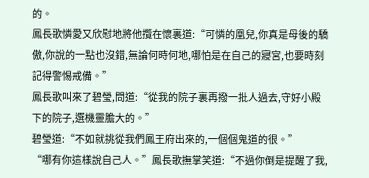的。
鳳長歌憐愛又欣慰地將他攬在懷裏道:“可憐的凰兒,你真是母後的驕傲,你說的一點也沒錯,無論何時何地,哪怕是在自己的寢宮,也要時刻記得警惕戒備。”
鳳長歌叫來了碧瑩,問道:“從我的院子裏再撥一批人過去,守好小殿下的院子,選機靈膽大的。”
碧瑩道:“不如就挑從我們鳳王府出來的,一個個鬼道的很。”
“哪有你這樣說自己人。”鳳長歌撫掌笑道:“不過你倒是提醒了我,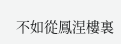不如從鳳涅樓裏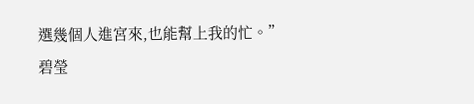選幾個人進宮來,也能幫上我的忙。”
碧瑩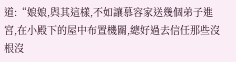道:“娘娘,與其這樣,不如讓慕容家送幾個弟子進宮,在小殿下的屋中布置機關,總好過去信任那些沒根沒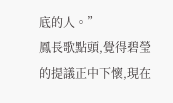底的人。”
鳳長歌點頭,覺得碧瑩的提議正中下懷,現在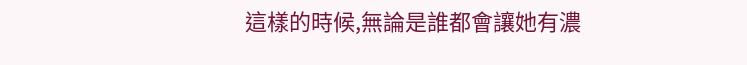這樣的時候,無論是誰都會讓她有濃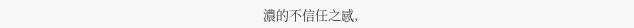濃的不信任之感,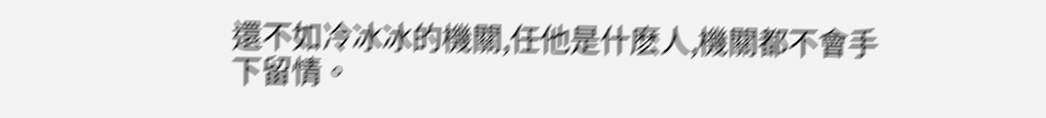還不如冷冰冰的機關,任他是什麽人,機關都不會手下留情。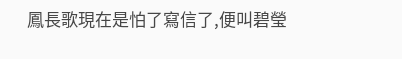鳳長歌現在是怕了寫信了,便叫碧瑩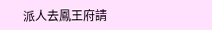派人去鳳王府請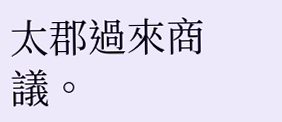太郡過來商議。